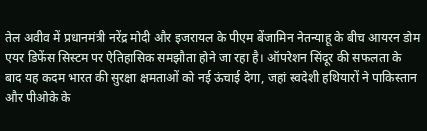तेल अवीव में प्रधानमंत्री नरेंद्र मोदी और इजरायल के पीएम बेंजामिन नेतन्याहू के बीच आयरन डोम एयर डिफेंस सिस्टम पर ऐतिहासिक समझौता होने जा रहा है। ऑपरेशन सिंदूर की सफलता के बाद यह कदम भारत की सुरक्षा क्षमताओं को नई ऊंचाई देगा, जहां स्वदेशी हथियारों ने पाकिस्तान और पीओके के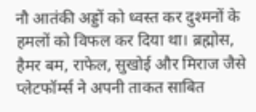नौ आतंकी अड्डों को ध्वस्त कर दुश्मनों के हमलों को विफल कर दिया था। ब्रह्मोस, हैमर बम, राफेल, सुखोई और मिराज जैसे प्लेटफॉर्म्स ने अपनी ताकत साबित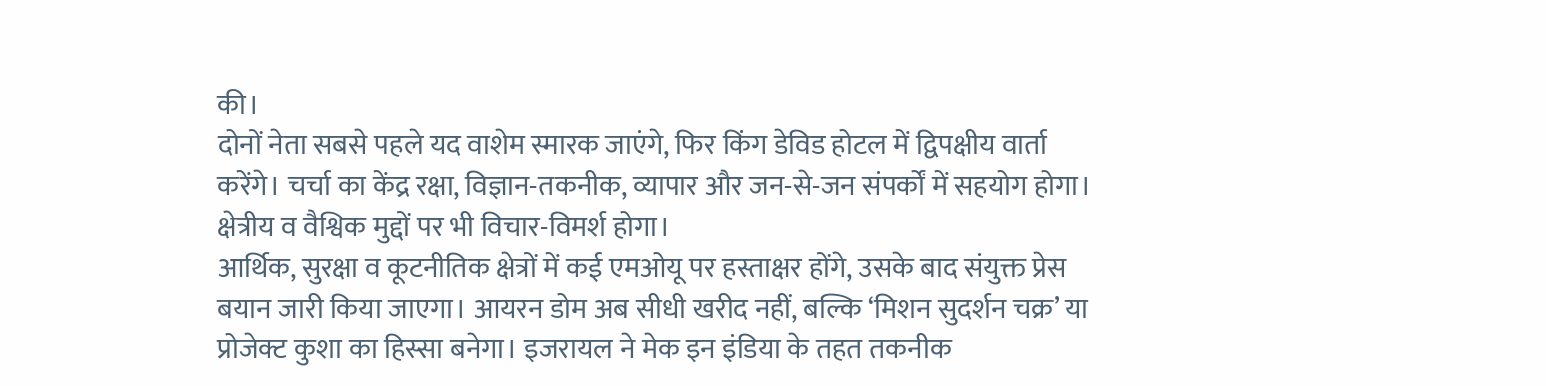की।
दोनों नेता सबसे पहले यद वाशेम स्मारक जाएंगे, फिर किंग डेविड होटल में द्विपक्षीय वार्ता करेंगे। चर्चा का केंद्र रक्षा, विज्ञान-तकनीक, व्यापार और जन-से-जन संपर्कों में सहयोग होगा। क्षेत्रीय व वैश्विक मुद्दों पर भी विचार-विमर्श होगा।
आर्थिक, सुरक्षा व कूटनीतिक क्षेत्रों में कई एमओयू पर हस्ताक्षर होंगे, उसके बाद संयुक्त प्रेस बयान जारी किया जाएगा। आयरन डोम अब सीधी खरीद नहीं, बल्कि ‘मिशन सुदर्शन चक्र’ या प्रोजेक्ट कुशा का हिस्सा बनेगा। इजरायल ने मेक इन इंडिया के तहत तकनीक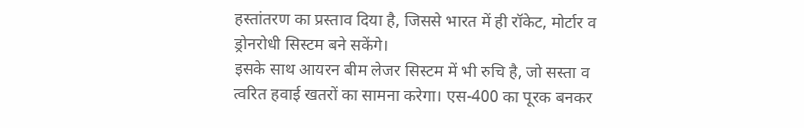हस्तांतरण का प्रस्ताव दिया है, जिससे भारत में ही रॉकेट, मोर्टार व ड्रोनरोधी सिस्टम बने सकेंगे।
इसके साथ आयरन बीम लेजर सिस्टम में भी रुचि है, जो सस्ता व त्वरित हवाई खतरों का सामना करेगा। एस-400 का पूरक बनकर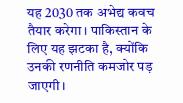यह 2030 तक अभेद्य कवच तैयार करेगा। पाकिस्तान के लिए यह झटका है, क्योंकि उनकी रणनीति कमजोर पड़ जाएगी।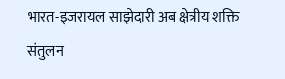भारत-इजरायल साझेदारी अब क्षेत्रीय शक्ति संतुलन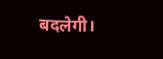बदलेगी।